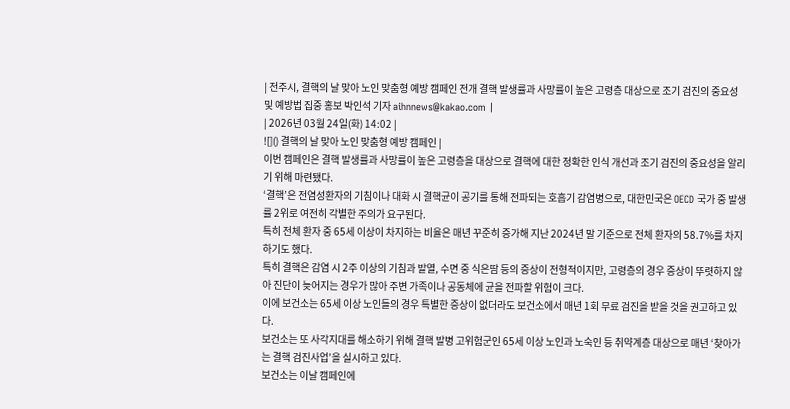| 전주시, 결핵의 날 맞아 노인 맞춤형 예방 캠페인 전개 결핵 발생률과 사망률이 높은 고령층 대상으로 조기 검진의 중요성 및 예방법 집중 홍보 박인석 기자 aihnnews@kakao.com |
| 2026년 03월 24일(화) 14:02 |
![]() 결핵의 날 맞아 노인 맞춤형 예방 캠페인 |
이번 캠페인은 결핵 발생률과 사망률이 높은 고령층을 대상으로 결핵에 대한 정확한 인식 개선과 조기 검진의 중요성을 알리기 위해 마련됐다.
‘결핵’은 전염성환자의 기침이나 대화 시 결핵균이 공기를 통해 전파되는 호흡기 감염병으로, 대한민국은 OECD 국가 중 발생률 2위로 여전히 각별한 주의가 요구된다.
특히 전체 환자 중 65세 이상이 차지하는 비율은 매년 꾸준히 증가해 지난 2024년 말 기준으로 전체 환자의 58.7%를 차지하기도 했다.
특히 결핵은 감염 시 2주 이상의 기침과 발열, 수면 중 식은땀 등의 증상이 전형적이지만, 고령층의 경우 증상이 뚜렷하지 않아 진단이 늦어지는 경우가 많아 주변 가족이나 공동체에 균을 전파할 위험이 크다.
이에 보건소는 65세 이상 노인들의 경우 특별한 증상이 없더라도 보건소에서 매년 1회 무료 검진을 받을 것을 권고하고 있다.
보건소는 또 사각지대를 해소하기 위해 결핵 발병 고위험군인 65세 이상 노인과 노숙인 등 취약계층 대상으로 매년 ‘찾아가는 결핵 검진사업’을 실시하고 있다.
보건소는 이날 캠페인에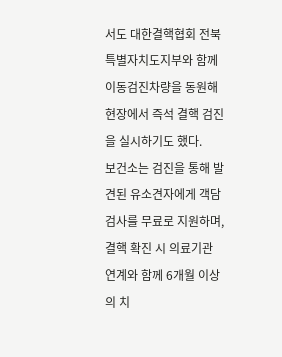서도 대한결핵협회 전북특별자치도지부와 함께 이동검진차량을 동원해 현장에서 즉석 결핵 검진을 실시하기도 했다.
보건소는 검진을 통해 발견된 유소견자에게 객담 검사를 무료로 지원하며, 결핵 확진 시 의료기관 연계와 함께 6개월 이상의 치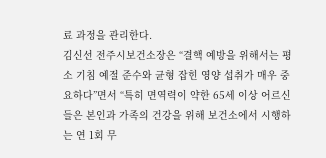료 과정을 관리한다.
김신선 전주시보건소장은 “결핵 예방을 위해서는 평소 기침 예절 준수와 균형 잡힌 영양 섭취가 매우 중요하다”면서 “특히 면역력이 약한 65세 이상 어르신들은 본인과 가족의 건강을 위해 보건소에서 시행하는 연 1회 무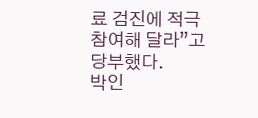료 검진에 적극 참여해 달라”고 당부했다.
박인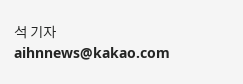석 기자 aihnnews@kakao.com